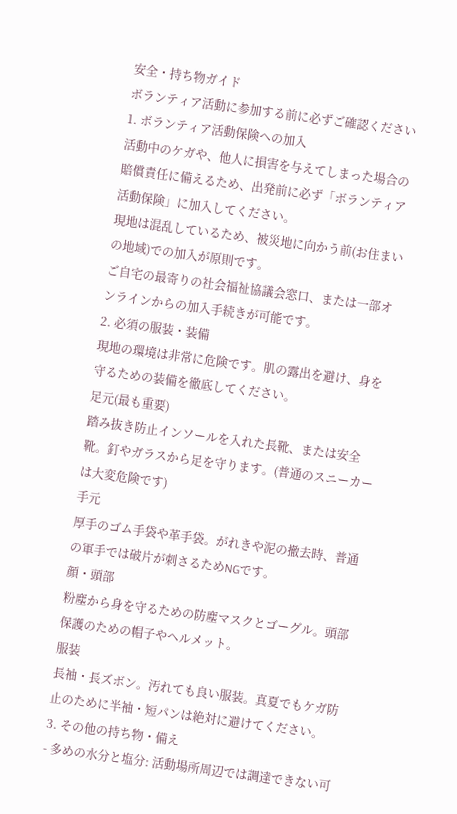安全・持ち物ガイド
ボランティア活動に参加する前に必ずご確認ください
1. ボランティア活動保険への加入
活動中のケガや、他人に損害を与えてしまった場合の賠償責任に備えるため、出発前に必ず「ボランティア活動保険」に加入してください。
現地は混乱しているため、被災地に向かう前(お住まいの地域)での加入が原則です。
ご自宅の最寄りの社会福祉協議会窓口、または一部オンラインからの加入手続きが可能です。
2. 必須の服装・装備
現地の環境は非常に危険です。肌の露出を避け、身を守るための装備を徹底してください。
足元(最も重要)
踏み抜き防止インソールを入れた長靴、または安全靴。釘やガラスから足を守ります。(普通のスニーカーは大変危険です)
手元
厚手のゴム手袋や革手袋。がれきや泥の撤去時、普通の軍手では破片が刺さるためNGです。
顔・頭部
粉塵から身を守るための防塵マスクとゴーグル。頭部保護のための帽子やヘルメット。
服装
長袖・長ズボン。汚れても良い服装。真夏でもケガ防止のために半袖・短パンは絶対に避けてください。
3. その他の持ち物・備え
- 多めの水分と塩分: 活動場所周辺では調達できない可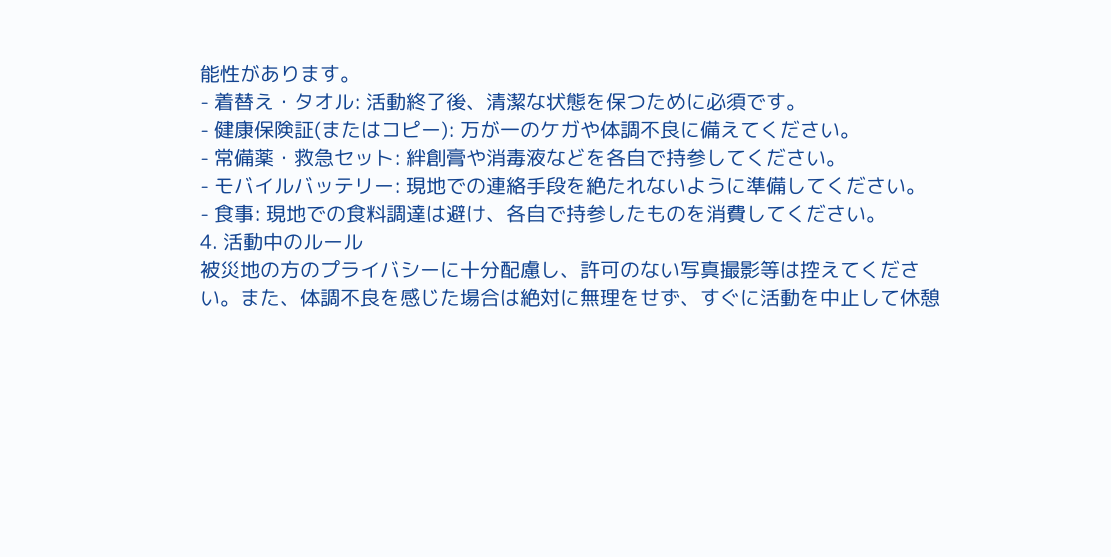能性があります。
- 着替え・タオル: 活動終了後、清潔な状態を保つために必須です。
- 健康保険証(またはコピー): 万が一のケガや体調不良に備えてください。
- 常備薬・救急セット: 絆創膏や消毒液などを各自で持参してください。
- モバイルバッテリー: 現地での連絡手段を絶たれないように準備してください。
- 食事: 現地での食料調達は避け、各自で持参したものを消費してください。
4. 活動中のルール
被災地の方のプライバシーに十分配慮し、許可のない写真撮影等は控えてください。また、体調不良を感じた場合は絶対に無理をせず、すぐに活動を中止して休憩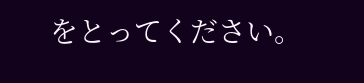をとってください。